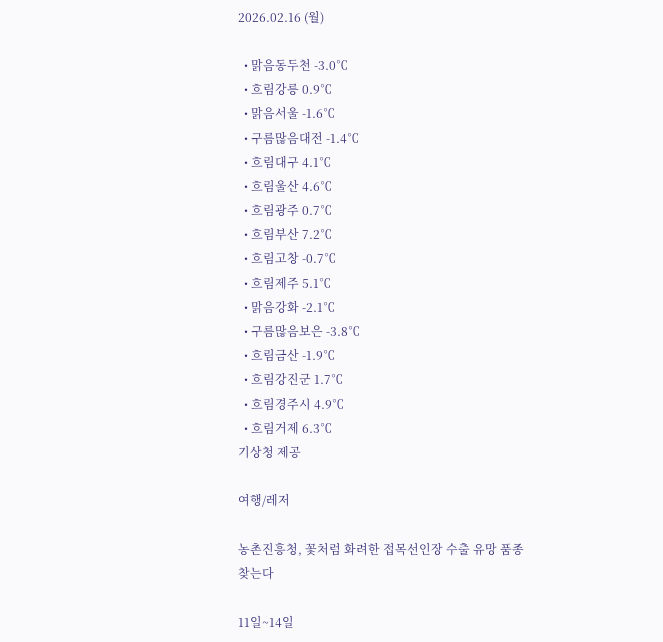2026.02.16 (월)

  • 맑음동두천 -3.0℃
  • 흐림강릉 0.9℃
  • 맑음서울 -1.6℃
  • 구름많음대전 -1.4℃
  • 흐림대구 4.1℃
  • 흐림울산 4.6℃
  • 흐림광주 0.7℃
  • 흐림부산 7.2℃
  • 흐림고창 -0.7℃
  • 흐림제주 5.1℃
  • 맑음강화 -2.1℃
  • 구름많음보은 -3.8℃
  • 흐림금산 -1.9℃
  • 흐림강진군 1.7℃
  • 흐림경주시 4.9℃
  • 흐림거제 6.3℃
기상청 제공

여행/레저

농촌진흥청, 꽃처럼 화려한 접목선인장 수출 유망 품종 찾는다

11일~14일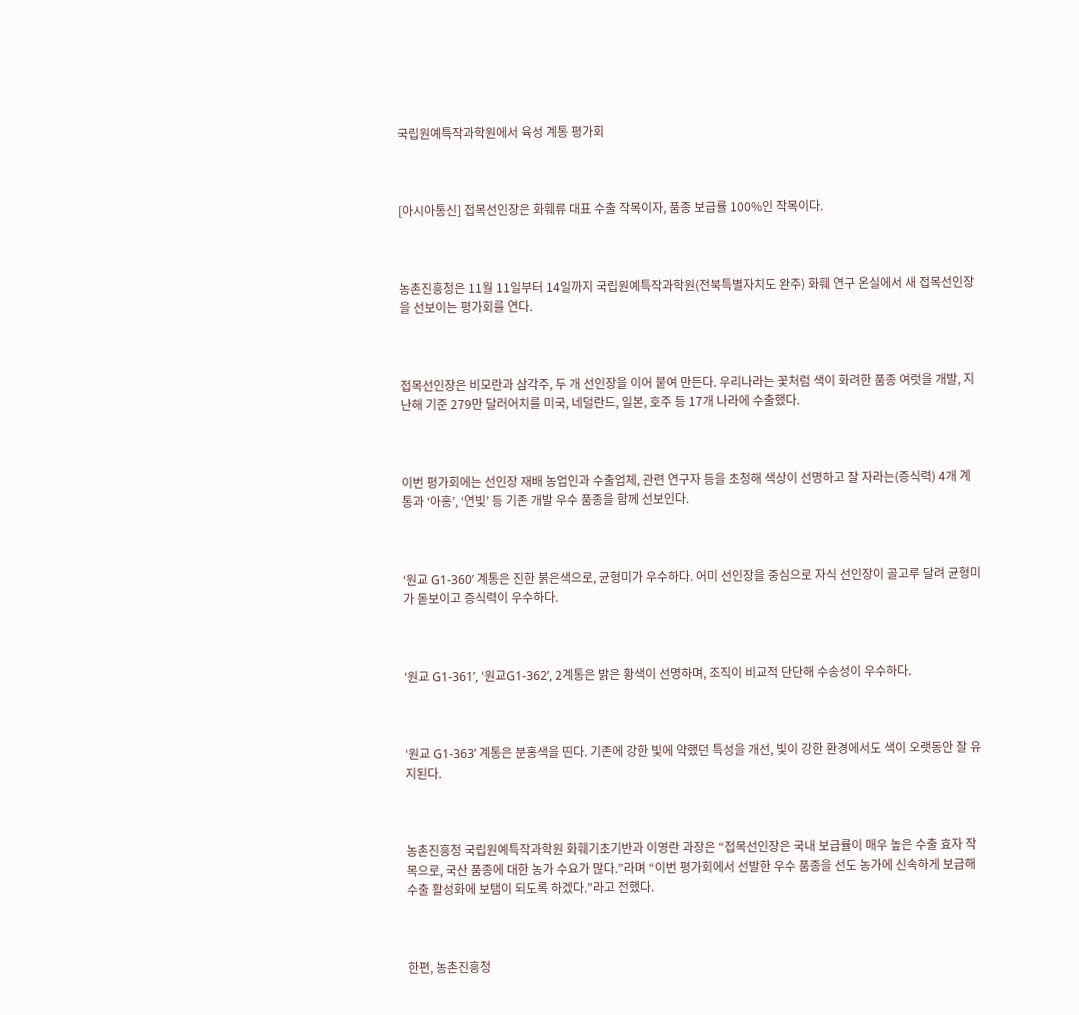국립원예특작과학원에서 육성 계통 평가회



[아시아통신] 접목선인장은 화훼류 대표 수출 작목이자, 품종 보급률 100%인 작목이다.



농촌진흥청은 11월 11일부터 14일까지 국립원예특작과학원(전북특별자치도 완주) 화훼 연구 온실에서 새 접목선인장을 선보이는 평가회를 연다.



접목선인장은 비모란과 삼각주, 두 개 선인장을 이어 붙여 만든다. 우리나라는 꽃처럼 색이 화려한 품종 여럿을 개발, 지난해 기준 279만 달러어치를 미국, 네덜란드, 일본, 호주 등 17개 나라에 수출했다.



이번 평가회에는 선인장 재배 농업인과 수출업체, 관련 연구자 등을 초청해 색상이 선명하고 잘 자라는(증식력) 4개 계통과 ‘아홍’, ‘연빛’ 등 기존 개발 우수 품종을 함께 선보인다.



‘원교 G1-360’ 계통은 진한 붉은색으로, 균형미가 우수하다. 어미 선인장을 중심으로 자식 선인장이 골고루 달려 균형미가 돋보이고 증식력이 우수하다.



‘원교 G1-361’, ‘원교G1-362’, 2계통은 밝은 황색이 선명하며, 조직이 비교적 단단해 수송성이 우수하다.



‘원교 G1-363’ 계통은 분홍색을 띤다. 기존에 강한 빛에 약했던 특성을 개선, 빛이 강한 환경에서도 색이 오랫동안 잘 유지된다.



농촌진흥청 국립원예특작과학원 화훼기초기반과 이영란 과장은 “접목선인장은 국내 보급률이 매우 높은 수출 효자 작목으로, 국산 품종에 대한 농가 수요가 많다.”라며 “이번 평가회에서 선발한 우수 품종을 선도 농가에 신속하게 보급해 수출 활성화에 보탬이 되도록 하겠다.”라고 전했다.



한편, 농촌진흥청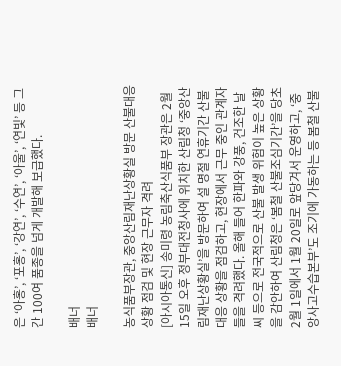은 ‘아홍’, ‘포홍’, ‘강연’, ‘수연’, ‘아울’, ‘연빛’ 등 그간 100여 품종을 넘게 개발해 보급했다.

배너
배너

농식품부장관, 중앙산림재난상황실 방문 산불대응 상황 점검 및 현장 근무자 격려
[아시아통신] 송미령 농림축산식품부 장관은 2월 15일 오후 정부대전청사에 위치한 산림청 ‘중앙산림재난상황실’을 방문하여 설 명절 연휴기간 산불대응 상황을 점검하고, 현장에서 근무 중인 관계자들을 격려했다. 올해 들어 한파와 강풍, 건조한 날씨 등으로 전국적으로 산불 발생 위험이 높은 상황을 감안하여 산림청은 ‘봄철 산불조심기간’을 당초 2월 1일에서 1월 20일로 앞당겨서 운영하고, ‘중앙사고수습본부’도 조기에 가동하는 등 봄철 산불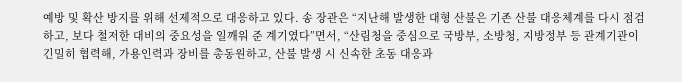예방 및 확산 방지를 위해 선제적으로 대응하고 있다. 송 장관은 “지난해 발생한 대형 산불은 기존 산불 대응체계를 다시 점검하고, 보다 철저한 대비의 중요성을 일깨워 준 계기였다”면서, “산림청을 중심으로 국방부, 소방청, 지방정부 등 관계기관이 긴밀히 협력해, 가용인력과 장비를 총동원하고, 산불 발생 시 신속한 초동 대응과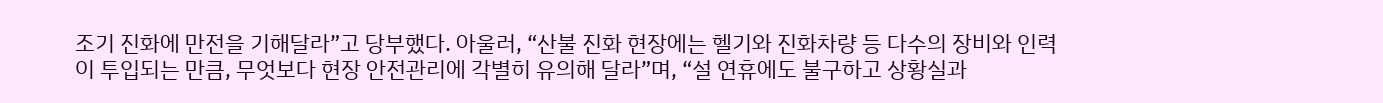조기 진화에 만전을 기해달라”고 당부했다. 아울러, “산불 진화 현장에는 헬기와 진화차량 등 다수의 장비와 인력이 투입되는 만큼, 무엇보다 현장 안전관리에 각별히 유의해 달라”며, “설 연휴에도 불구하고 상황실과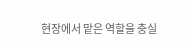현장에서 맡은 역할을 충실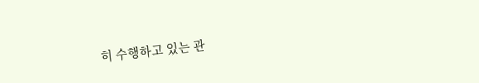히 수행하고 있는 관